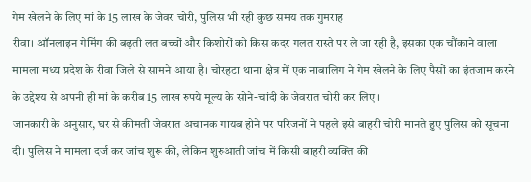गेम खेलने के लिए मां के 15 लाख के जेवर चोरी, पुलिस भी रही कुछ समय तक गुमराह
रीवा। ऑनलाइन गेमिंग की बढ़ती लत बच्चों और किशोरों को किस कदर गलत रास्ते पर ले जा रही है, इसका एक चौंकाने वाला मामला मध्य प्रदेश के रीवा जिले से सामने आया है। चोरहटा थाना क्षेत्र में एक नाबालिग ने गेम खेलने के लिए पैसों का इंतजाम करने के उद्देश्य से अपनी ही मां के करीब 15 लाख रुपये मूल्य के सोने-चांदी के जेवरात चोरी कर लिए।
जानकारी के अनुसार, घर से कीमती जेवरात अचानक गायब होने पर परिजनों ने पहले इसे बाहरी चोरी मानते हुए पुलिस को सूचना दी। पुलिस ने मामला दर्ज कर जांच शुरू की, लेकिन शुरुआती जांच में किसी बाहरी व्यक्ति की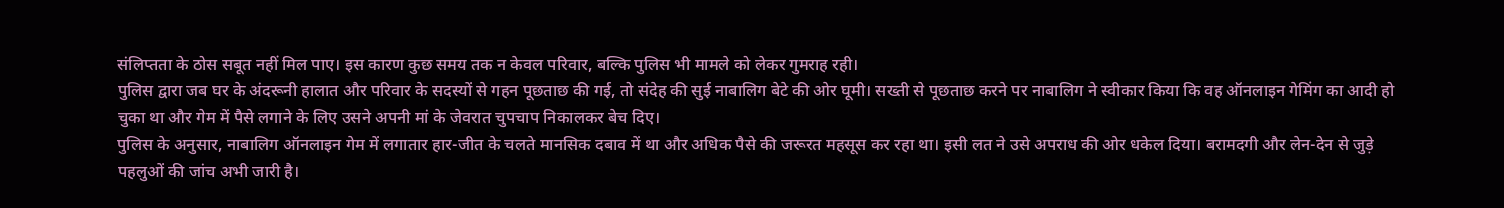संलिप्तता के ठोस सबूत नहीं मिल पाए। इस कारण कुछ समय तक न केवल परिवार, बल्कि पुलिस भी मामले को लेकर गुमराह रही।
पुलिस द्वारा जब घर के अंदरूनी हालात और परिवार के सदस्यों से गहन पूछताछ की गई, तो संदेह की सुई नाबालिग बेटे की ओर घूमी। सख्ती से पूछताछ करने पर नाबालिग ने स्वीकार किया कि वह ऑनलाइन गेमिंग का आदी हो चुका था और गेम में पैसे लगाने के लिए उसने अपनी मां के जेवरात चुपचाप निकालकर बेच दिए।
पुलिस के अनुसार, नाबालिग ऑनलाइन गेम में लगातार हार-जीत के चलते मानसिक दबाव में था और अधिक पैसे की जरूरत महसूस कर रहा था। इसी लत ने उसे अपराध की ओर धकेल दिया। बरामदगी और लेन-देन से जुड़े पहलुओं की जांच अभी जारी है।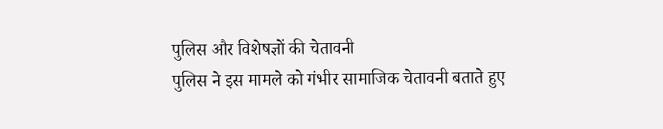पुलिस और विशेषज्ञों की चेतावनी
पुलिस ने इस मामले को गंभीर सामाजिक चेतावनी बताते हुए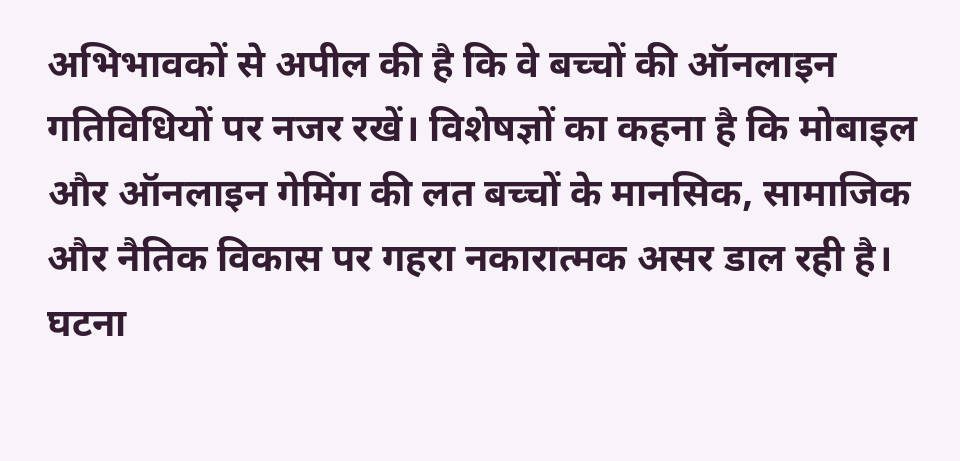अभिभावकों से अपील की है कि वे बच्चों की ऑनलाइन गतिविधियों पर नजर रखें। विशेषज्ञों का कहना है कि मोबाइल और ऑनलाइन गेमिंग की लत बच्चों के मानसिक, सामाजिक और नैतिक विकास पर गहरा नकारात्मक असर डाल रही है।
घटना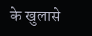के खुलासे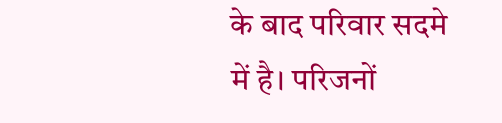के बाद परिवार सदमे में है। परिजनों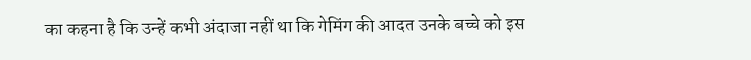का कहना है कि उन्हें कभी अंदाजा नहीं था कि गेमिंग की आदत उनके बच्चे को इस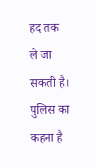हद तक ले जा सकती है।
पुलिस का कहना है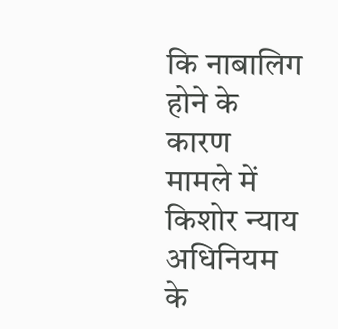कि नाबालिग होने के कारण मामले में किशोर न्याय अधिनियम के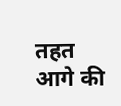तहत आगे की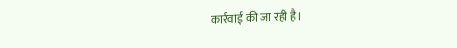कार्रवाई की जा रही है।